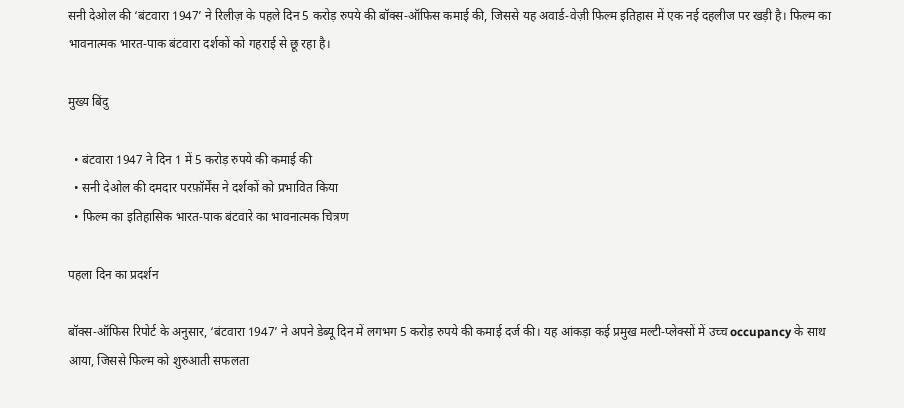सनी देओल की ‘बंटवारा 1947’ ने रिलीज़ के पहले दिन 5 करोड़ रुपये की बॉक्स‑ऑफिस कमाई की, जिससे यह अवार्ड‑वेज़ी फिल्म इतिहास में एक नई दहलीज पर खड़ी है। फिल्म का भावनात्मक भारत‑पाक बंटवारा दर्शकों को गहराई से छू रहा है।

मुख्य बिंदु

  • बंटवारा 1947 ने दिन 1 में 5 करोड़ रुपये की कमाई की
  • सनी देओल की दमदार परफ़ॉर्मेंस ने दर्शकों को प्रभावित किया
  • फिल्म का इतिहासिक भारत‑पाक बंटवारे का भावनात्मक चित्रण

पहला दिन का प्रदर्शन

बॉक्स‑ऑफिस रिपोर्ट के अनुसार, ‘बंटवारा 1947’ ने अपने डेब्यू दिन में लगभग 5 करोड़ रुपये की कमाई दर्ज की। यह आंकड़ा कई प्रमुख मल्टी‑प्लेक्सों में उच्च occupancy के साथ आया, जिससे फिल्म को शुरुआती सफलता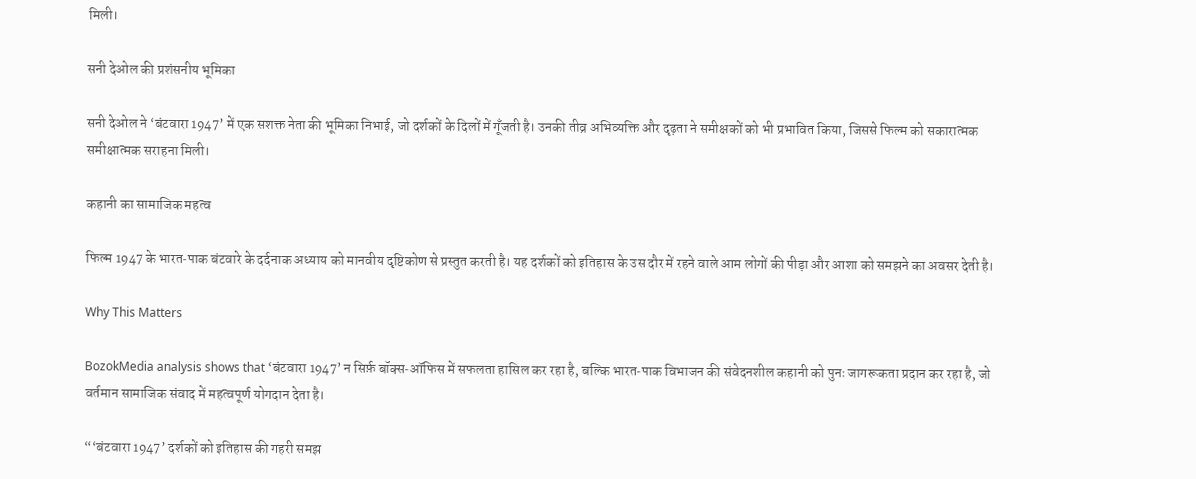मिली।

सनी देओल की प्रशंसनीय भूमिका

सनी देओल ने ‘बंटवारा 1947’ में एक सशक्त नेता की भूमिका निभाई, जो दर्शकों के दिलों में गूँजती है। उनकी तीव्र अभिव्यक्ति और दृढ़ता ने समीक्षकों को भी प्रभावित किया, जिससे फिल्म को सकारात्मक समीक्षात्मक सराहना मिली।

कहानी का सामाजिक महत्व

फिल्म 1947 के भारत‑पाक बंटवारे के दर्दनाक अध्याय को मानवीय दृष्टिकोण से प्रस्तुत करती है। यह दर्शकों को इतिहास के उस दौर में रहने वाले आम लोगों की पीड़ा और आशा को समझने का अवसर देती है।

Why This Matters

BozokMedia analysis shows that ‘बंटवारा 1947’ न सिर्फ़ बॉक्स‑ऑफिस में सफलता हासिल कर रहा है, बल्कि भारत‑पाक विभाजन की संवेदनशील कहानी को पुनः जागरूकता प्रदान कर रहा है, जो वर्तमान सामाजिक संवाद में महत्वपूर्ण योगदान देता है।

“‘बंटवारा 1947’ दर्शकों को इतिहास की गहरी समझ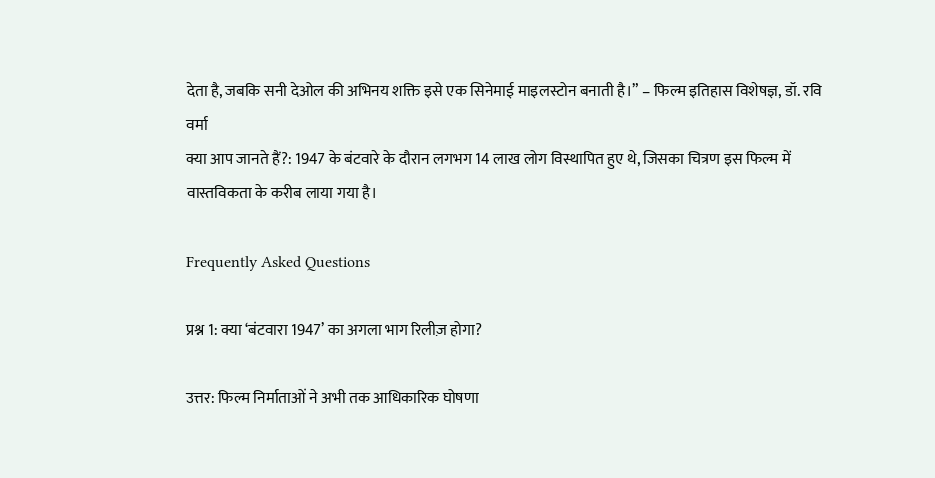देता है, जबकि सनी देओल की अभिनय शक्ति इसे एक सिनेमाई माइलस्टोन बनाती है।” – फिल्म इतिहास विशेषज्ञ, डॉ. रवि वर्मा
क्या आप जानते हैं?: 1947 के बंटवारे के दौरान लगभग 14 लाख लोग विस्थापित हुए थे, जिसका चित्रण इस फिल्म में वास्तविकता के करीब लाया गया है।

Frequently Asked Questions

प्रश्न 1: क्या ‘बंटवारा 1947’ का अगला भाग रिलीज़ होगा?

उत्तर: फिल्म निर्माताओं ने अभी तक आधिकारिक घोषणा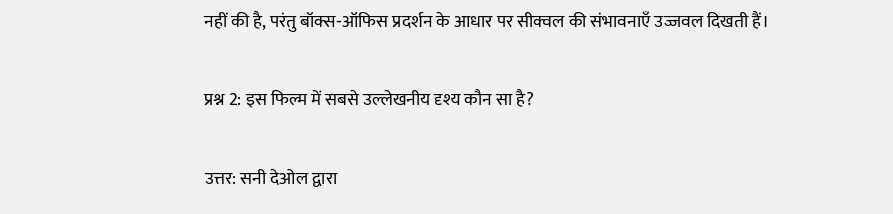नहीं की है, परंतु बॉक्स‑ऑफिस प्रदर्शन के आधार पर सीक्वल की संभावनाएँ उज्जवल दिखती हैं।

प्रश्न 2: इस फिल्म में सबसे उल्लेखनीय दृश्य कौन सा है?

उत्तर: सनी देओल द्वारा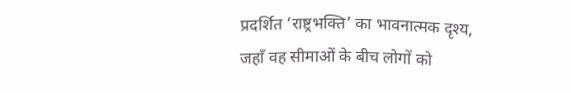प्रदर्शित ‘राष्ट्रभक्ति’ का भावनात्मक दृश्य, जहाँ वह सीमाओं के बीच लोगों को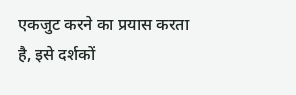एकजुट करने का प्रयास करता है, इसे दर्शकों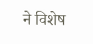ने विशेष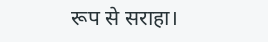रूप से सराहा।